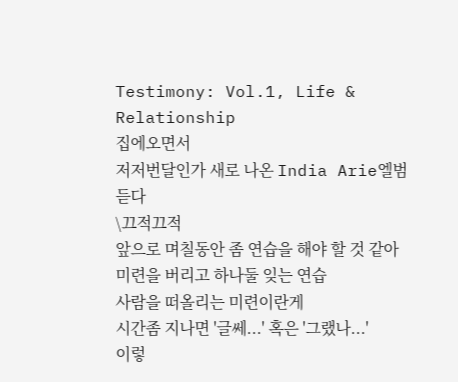Testimony: Vol.1, Life & Relationship
집에오면서
저저번달인가 새로 나온 India Arie엘범 듣다
\끄적끄적
앞으로 며칠동안 좀 연습을 해야 할 것 같아
미련을 버리고 하나둘 잊는 연습
사람을 떠올리는 미련이란게
시간좀 지나면 '글쎄...' 혹은 '그랬나...'
이렇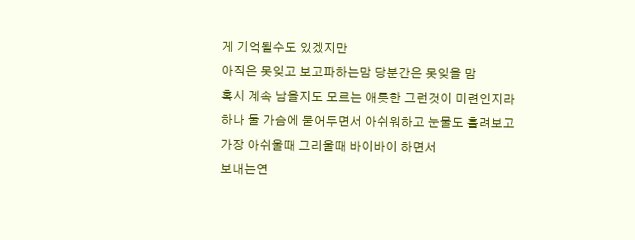게 기억될수도 있겠지만
아직은 못잊고 보고파하는맘 당분간은 못잊을 맘
혹시 계속 남을지도 모르는 애틋한 그런것이 미련인지라
하나 둘 가슴에 묻어두면서 아쉬워하고 눈물도 흘려보고
가장 아쉬울때 그리울때 바이바이 하면서
보내는연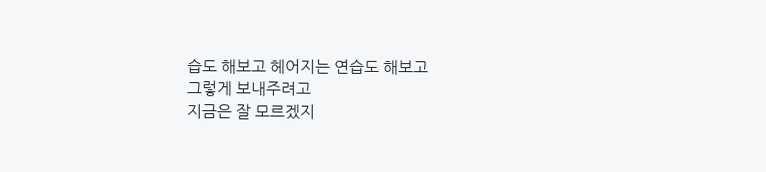습도 해보고 헤어지는 연습도 해보고
그렇게 보내주려고
지금은 잘 모르겠지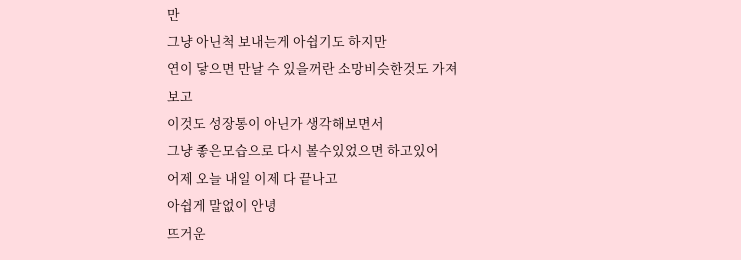만
그냥 아닌척 보내는게 아쉽기도 하지만
연이 닿으면 만날 수 있을꺼란 소망비슷한것도 가져보고
이것도 성장통이 아닌가 생각해보면서
그냥 좋은모습으로 다시 볼수있었으면 하고있어
어제 오늘 내일 이제 다 끝나고
아쉽게 말없이 안녕
뜨거운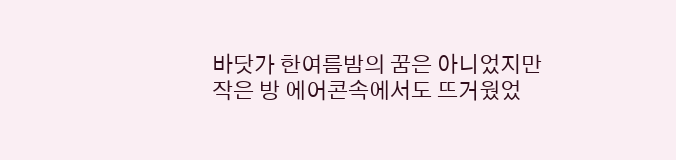바닷가 한여름밤의 꿈은 아니었지만
작은 방 에어콘속에서도 뜨거웠었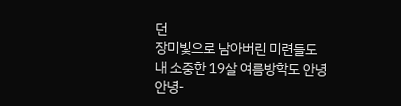던
장미빛으로 남아버린 미련들도
내 소중한 19살 여름방학도 안녕
안녕-